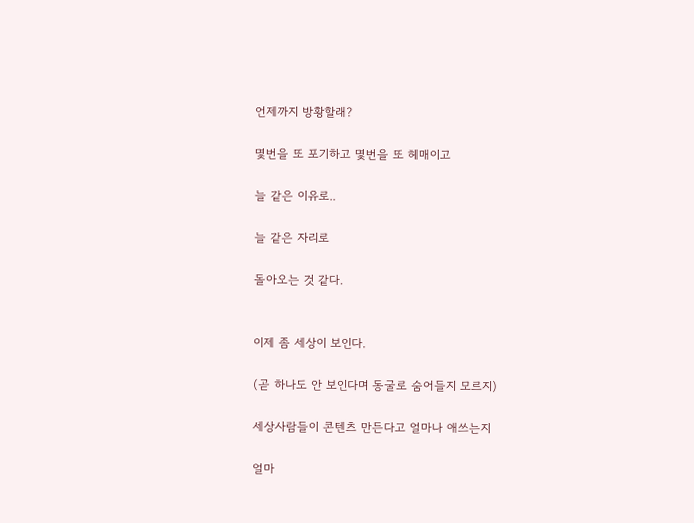언제까지 방황할래?

몇번을 또 포기하고 몇번을 또 헤매이고

늘 같은 이유로..

늘 같은 자리로

돌아오는 것 같다.


이제 좀 세상이 보인다.

(곧 하나도 안 보인다며 동굴로 숨어들지 모르지)

세상사람들이 콘텐츠 만든다고 얼마나 애쓰는지

얼마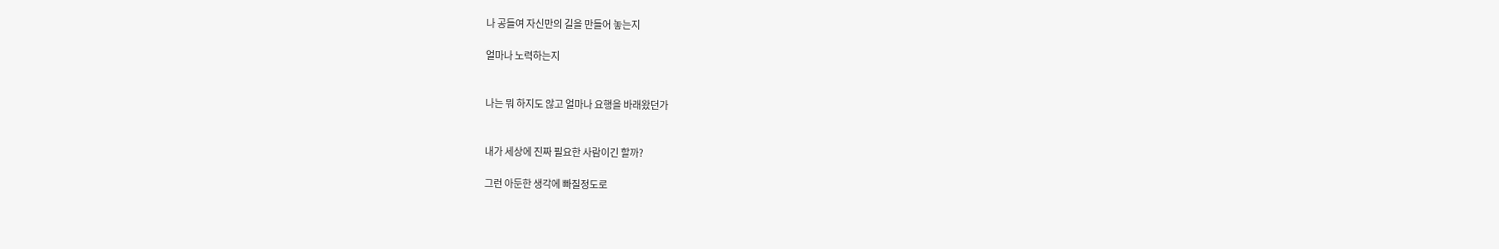나 공들여 자신만의 길을 만들어 놓는지

얼마나 노력하는지


나는 뭐 하지도 않고 얼마나 요행을 바래왔던가


내가 세상에 진짜 필요한 사람이긴 할까?

그런 아둔한 생각에 빠질정도로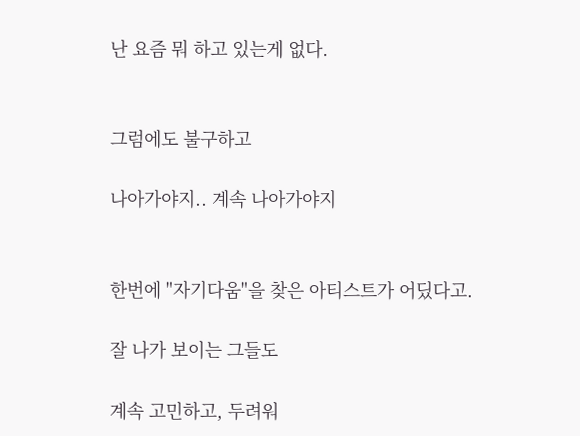난 요즘 뭐 하고 있는게 없다.


그럼에도 불구하고

나아가야지.. 계속 나아가야지


한번에 "자기다움"을 찾은 아티스트가 어딨다고.

잘 나가 보이는 그들도

계속 고민하고, 두려워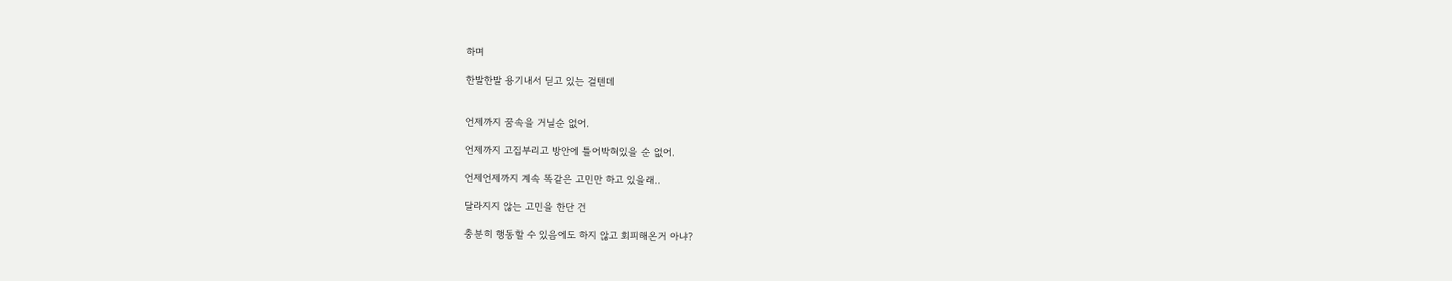하며

한발한발 용기내서 딛고 있는 걸텐데


언제까지 꿈속을 거닐순 없어.

언제까지 고집부리고 방안에 틀어박혀있을 순 없어.

언제언제까지 계속 똑같은 고민만 하고 있을래..

달라지지 않는 고민을 한단 건

충분히 행동할 수 있음에도 하지 않고 회피해온거 아냐?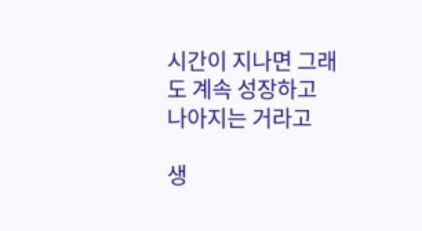시간이 지나면 그래도 계속 성장하고 나아지는 거라고

생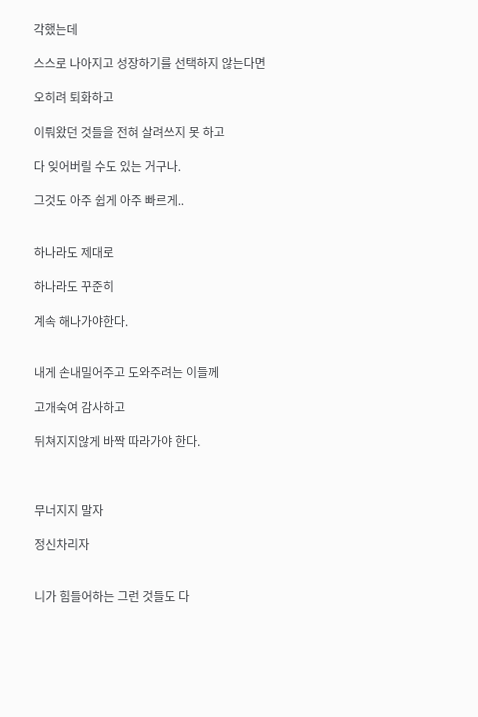각했는데

스스로 나아지고 성장하기를 선택하지 않는다면

오히려 퇴화하고

이뤄왔던 것들을 전혀 살려쓰지 못 하고

다 잊어버릴 수도 있는 거구나.

그것도 아주 쉽게 아주 빠르게..


하나라도 제대로

하나라도 꾸준히

계속 해나가야한다.


내게 손내밀어주고 도와주려는 이들께

고개숙여 감사하고

뒤쳐지지않게 바짝 따라가야 한다.



무너지지 말자

정신차리자


니가 힘들어하는 그런 것들도 다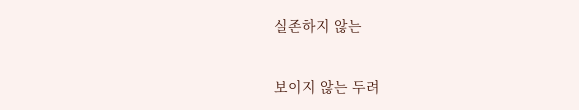실존하지 않는

보이지 않는 두려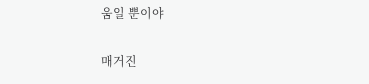움일 뿐이야

매거진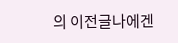의 이전글나에겐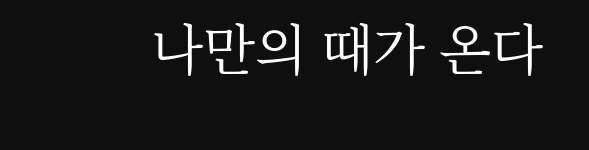나만의 때가 온다